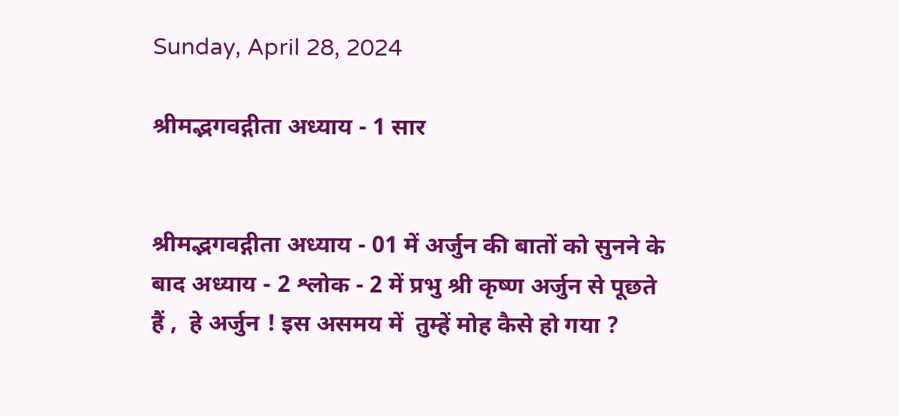Sunday, April 28, 2024

श्रीमद्भगवद्गीता अध्याय - 1 सार


श्रीमद्भगवद्गीता अध्याय - 01 में अर्जुन की बातों को सुनने के बाद अध्याय - 2 श्लोक - 2 में प्रभु श्री कृष्ण अर्जुन से पूछते हैं ,  हे अर्जुन ! इस असमय में  तुम्हें मोह कैसे हो गया ?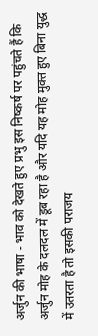अर्जुन की भाषा - भाव को देखते हुए प्रभु इस निष्कर्ष पर पहुंचते हैं कि अर्जुन मोह के दलदल में डूब रहा है और यदि यह मोह मुक्त हुए बिना युद्ध में उतरता है तो इसकी पराजय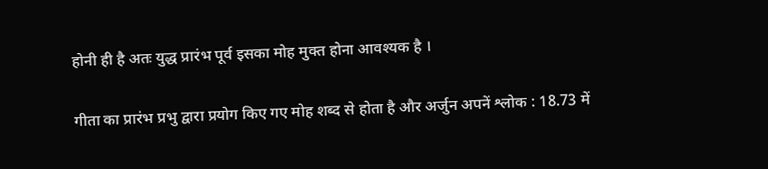होनी ही है अतः युद्ध प्रारंभ पूर्व इसका मोह मुक्त होना आवश्यक है ।

गीता का प्रारंभ प्रभु द्वारा प्रयोग किए गए मोह शब्द से होता है और अर्जुन अपनें श्लोक : 18.73 में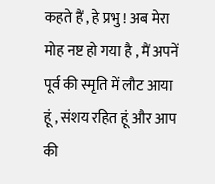कहते हैं , हे प्रभु ! अब मेरा मोह नष्ट हो गया है , मैं अपनें पूर्व की स्मृति में लौट आया हूं , संशय रहित हूं और आप की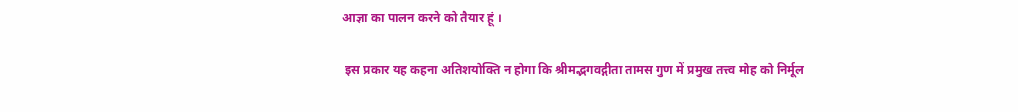आज्ञा का पालन करने को तैयार हूं ।

 इस प्रकार यह कहना अतिशयोक्ति न होगा कि श्रीमद्भगवद्गीता तामस गुण में प्रमुख तत्त्व मोह को निर्मूल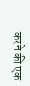करने की एक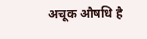अचूक औषधि है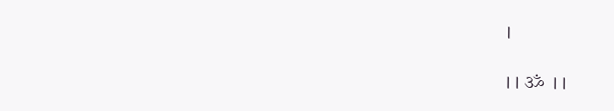।

।। ॐ ।।